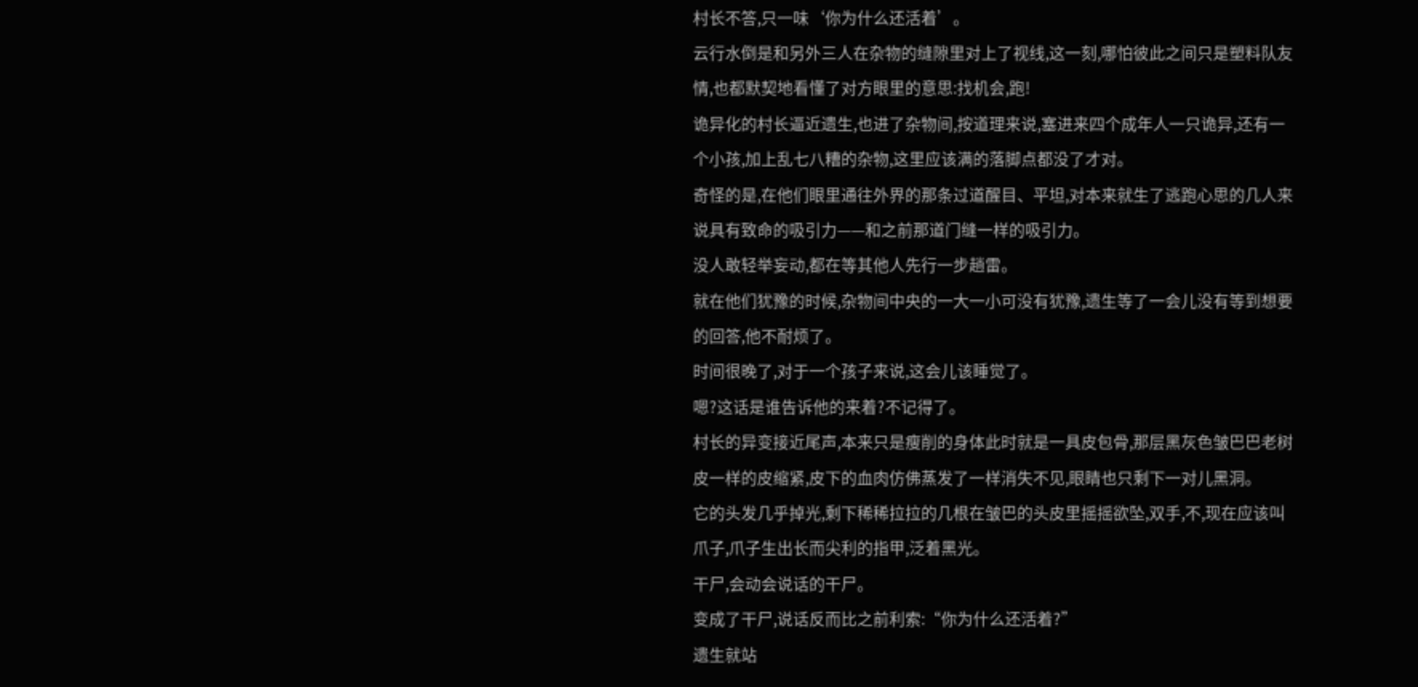村长不答,只一味‘你为什么还活着’。
云行水倒是和另外三人在杂物的缝隙里对上了视线,这一刻,哪怕彼此之间只是塑料队友情,也都默契地看懂了对方眼里的意思:找机会,跑!
诡异化的村长逼近遗生,也进了杂物间,按道理来说,塞进来四个成年人一只诡异,还有一个小孩,加上乱七八糟的杂物,这里应该满的落脚点都没了才对。
奇怪的是,在他们眼里通往外界的那条过道醒目、平坦,对本来就生了逃跑心思的几人来说具有致命的吸引力——和之前那道门缝一样的吸引力。
没人敢轻举妄动,都在等其他人先行一步趟雷。
就在他们犹豫的时候,杂物间中央的一大一小可没有犹豫,遗生等了一会儿没有等到想要的回答,他不耐烦了。
时间很晚了,对于一个孩子来说,这会儿该睡觉了。
嗯?这话是谁告诉他的来着?不记得了。
村长的异变接近尾声,本来只是瘦削的身体此时就是一具皮包骨,那层黑灰色皱巴巴老树皮一样的皮缩紧,皮下的血肉仿佛蒸发了一样消失不见,眼睛也只剩下一对儿黑洞。
它的头发几乎掉光,剩下稀稀拉拉的几根在皱巴的头皮里摇摇欲坠,双手,不,现在应该叫爪子,爪子生出长而尖利的指甲,泛着黑光。
干尸,会动会说话的干尸。
变成了干尸,说话反而比之前利索:“你为什么还活着?”
遗生就站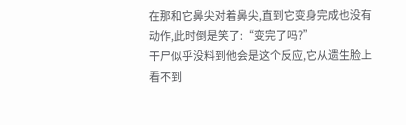在那和它鼻尖对着鼻尖,直到它变身完成也没有动作,此时倒是笑了:“变完了吗?”
干尸似乎没料到他会是这个反应,它从遗生脸上看不到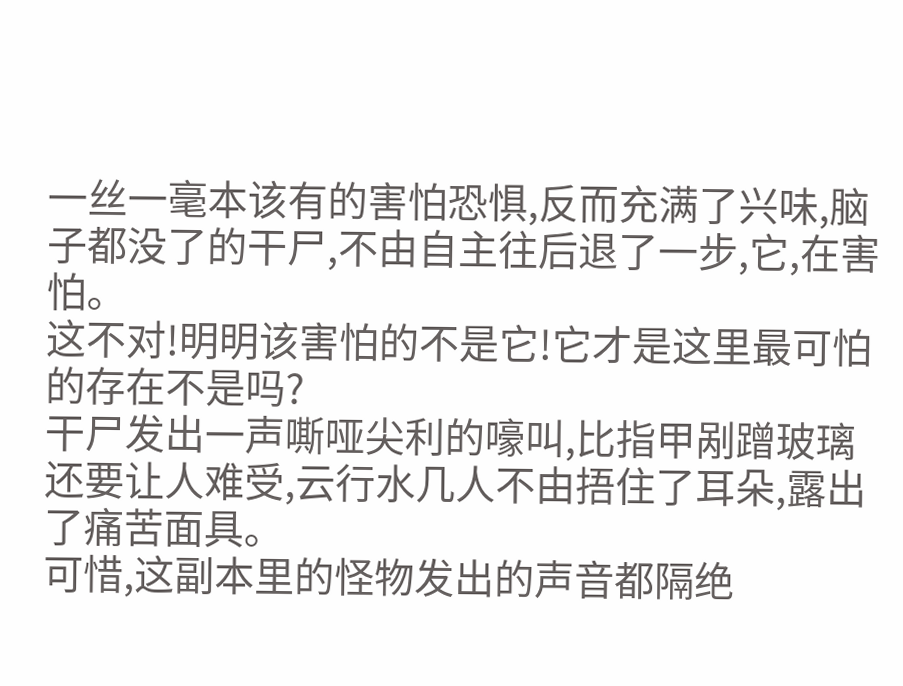一丝一毫本该有的害怕恐惧,反而充满了兴味,脑子都没了的干尸,不由自主往后退了一步,它,在害怕。
这不对!明明该害怕的不是它!它才是这里最可怕的存在不是吗?
干尸发出一声嘶哑尖利的嚎叫,比指甲剐蹭玻璃还要让人难受,云行水几人不由捂住了耳朵,露出了痛苦面具。
可惜,这副本里的怪物发出的声音都隔绝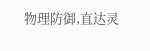物理防御,直达灵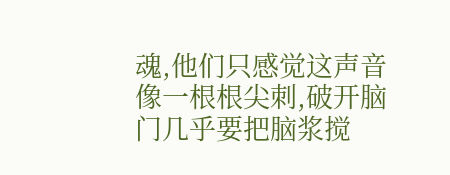魂,他们只感觉这声音像一根根尖刺,破开脑门几乎要把脑浆搅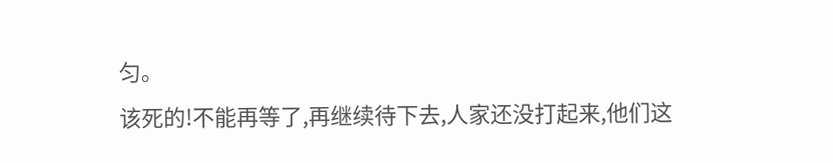匀。
该死的!不能再等了,再继续待下去,人家还没打起来,他们这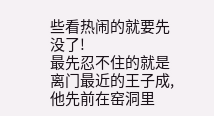些看热闹的就要先没了!
最先忍不住的就是离门最近的王子成,他先前在窑洞里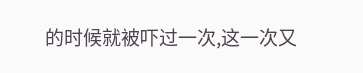的时候就被吓过一次,这一次又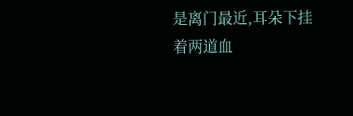是离门最近,耳朵下挂着两道血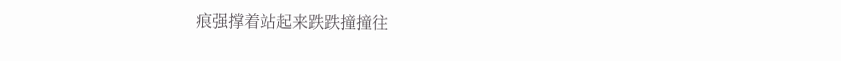痕强撑着站起来跌跌撞撞往